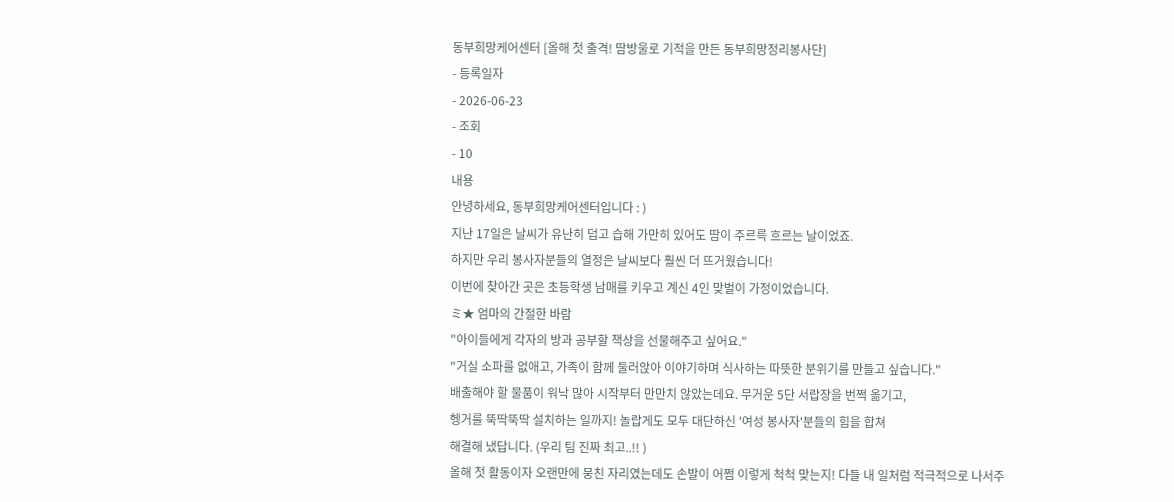동부희망케어센터 [올해 첫 출격! 땀방울로 기적을 만든 동부희망정리봉사단]
- 등록일자
- 2026-06-23
- 조회
- 10
내용
안녕하세요, 동부희망케어센터입니다 : )
지난 17일은 날씨가 유난히 덥고 습해 가만히 있어도 땀이 주르륵 흐르는 날이었죠.
하지만 우리 봉사자분들의 열정은 날씨보다 훨씬 더 뜨거웠습니다!
이번에 찾아간 곳은 초등학생 남매를 키우고 계신 4인 맞벌이 가정이었습니다.
ミ★ 엄마의 간절한 바람
"아이들에게 각자의 방과 공부할 책상을 선물해주고 싶어요."
"거실 소파를 없애고, 가족이 함께 둘러앉아 이야기하며 식사하는 따뜻한 분위기를 만들고 싶습니다."
배출해야 할 물품이 워낙 많아 시작부터 만만치 않았는데요. 무거운 5단 서랍장을 번쩍 옮기고,
헹거를 뚝딱뚝딱 설치하는 일까지! 놀랍게도 모두 대단하신 '여성 봉사자'분들의 힘을 합쳐
해결해 냈답니다. (우리 팀 진짜 최고..!! )
올해 첫 활동이자 오랜만에 뭉친 자리였는데도 손발이 어쩜 이렇게 척척 맞는지! 다들 내 일처럼 적극적으로 나서주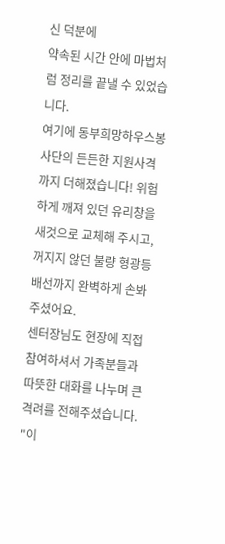신 덕분에
약속된 시간 안에 마법처럼 정리를 끝낼 수 있었습니다.
여기에 동부희망하우스봉사단의 든든한 지원사격까지 더해졌습니다! 위험하게 깨져 있던 유리창을
새것으로 교체해 주시고, 꺼지지 않던 불량 형광등 배선까지 완벽하게 손봐주셨어요.
센터장님도 현장에 직접 참여하셔서 가족분들과 따뜻한 대화를 나누며 큰 격려를 전해주셨습니다.
"이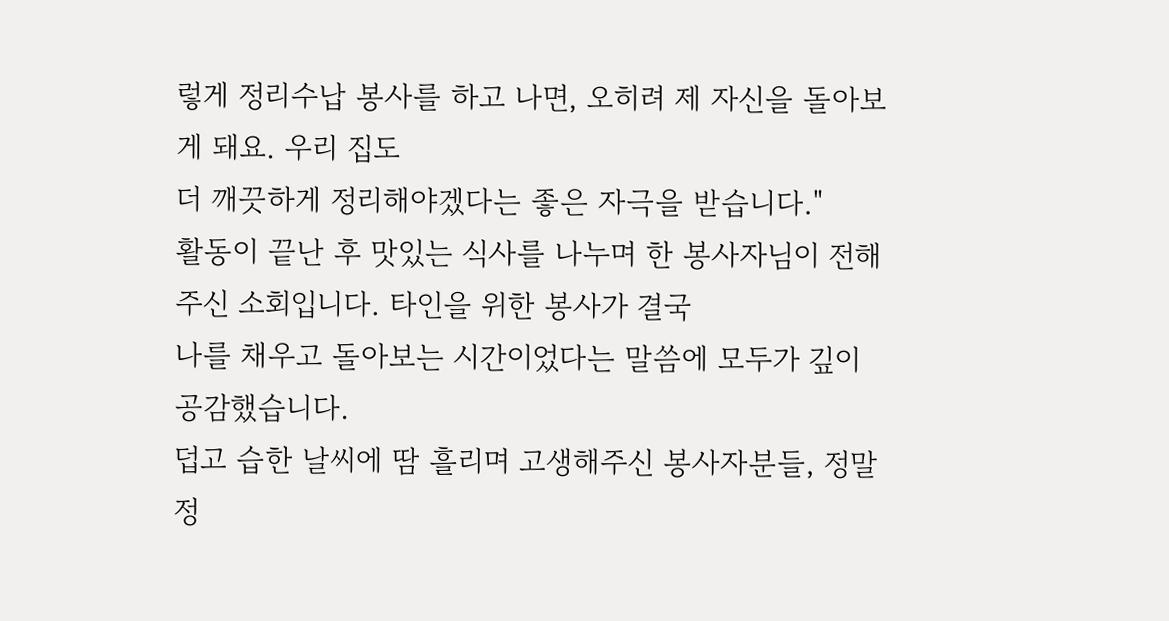렇게 정리수납 봉사를 하고 나면, 오히려 제 자신을 돌아보게 돼요. 우리 집도
더 깨끗하게 정리해야겠다는 좋은 자극을 받습니다."
활동이 끝난 후 맛있는 식사를 나누며 한 봉사자님이 전해주신 소회입니다. 타인을 위한 봉사가 결국
나를 채우고 돌아보는 시간이었다는 말씀에 모두가 깊이 공감했습니다.
덥고 습한 날씨에 땀 흘리며 고생해주신 봉사자분들, 정말정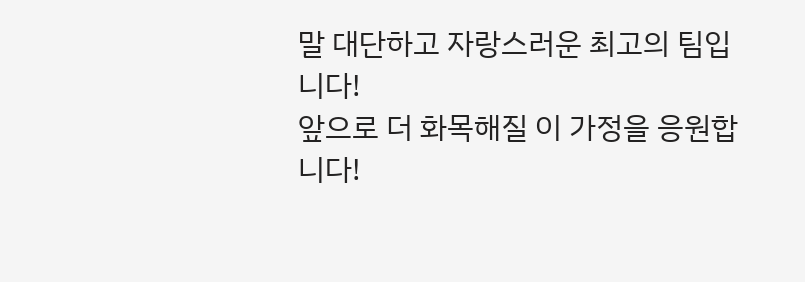말 대단하고 자랑스러운 최고의 팀입니다!
앞으로 더 화목해질 이 가정을 응원합니다!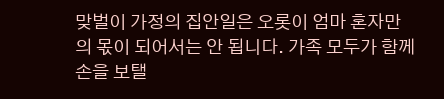맞벌이 가정의 집안일은 오롯이 엄마 혼자만의 몫이 되어서는 안 됩니다. 가족 모두가 함께 손을 보탤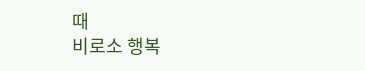때
비로소 행복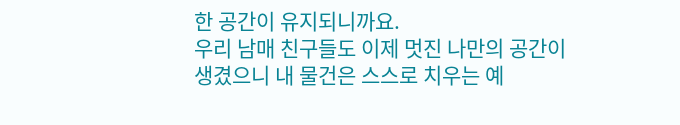한 공간이 유지되니까요.
우리 남매 친구들도 이제 멋진 나만의 공간이 생겼으니 내 물건은 스스로 치우는 예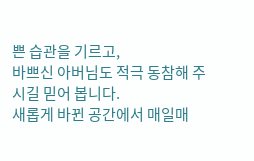쁜 습관을 기르고,
바쁘신 아버님도 적극 동참해 주시길 믿어 봅니다.
새롭게 바뀐 공간에서 매일매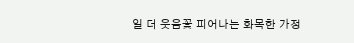일 더 웃음꽃 피어나는 화목한 가정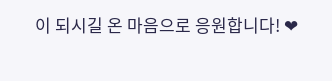이 되시길 온 마음으로 응원합니다! ❤